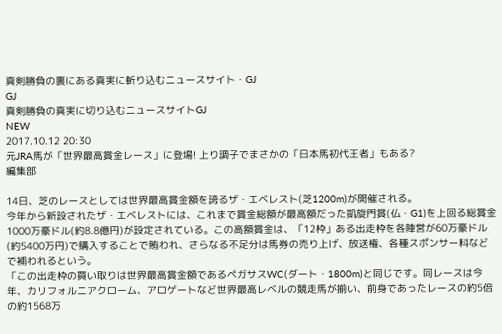真剣勝負の裏にある真実に斬り込むニュースサイト・GJ
GJ
真剣勝負の真実に切り込むニュースサイトGJ
NEW
2017.10.12 20:30
元JRA馬が「世界最高賞金レース」に登場! 上り調子でまさかの「日本馬初代王者」もある?
編集部

14日、芝のレースとしては世界最高賞金額を誇るザ・エベレスト(芝1200m)が開催される。
今年から新設されたザ・エベレストには、これまで賞金総額が最高額だった凱旋門賞(仏・G1)を上回る総賞金1000万豪ドル(約8.8億円)が設定されている。この高額賞金は、「12枠」ある出走枠を各陣営が60万豪ドル(約5400万円)で購入することで賄われ、さらなる不足分は馬券の売り上げ、放送権、各種スポンサー料などで補われるという。
「この出走枠の買い取りは世界最高賞金額であるペガサスWC(ダート・1800m)と同じです。同レースは今年、カリフォルニアクローム、アロゲートなど世界最高レベルの競走馬が揃い、前身であったレースの約5倍の約1568万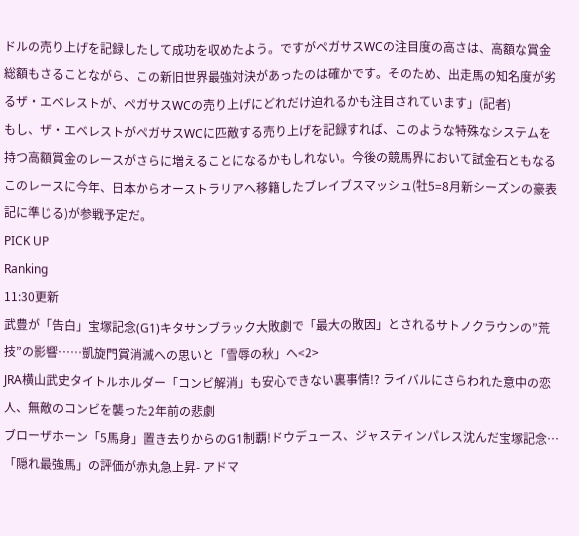ドルの売り上げを記録したして成功を収めたよう。ですがペガサスWCの注目度の高さは、高額な賞金総額もさることながら、この新旧世界最強対決があったのは確かです。そのため、出走馬の知名度が劣るザ・エベレストが、ペガサスWCの売り上げにどれだけ迫れるかも注目されています」(記者)
もし、ザ・エベレストがペガサスWCに匹敵する売り上げを記録すれば、このような特殊なシステムを持つ高額賞金のレースがさらに増えることになるかもしれない。今後の競馬界において試金石ともなるこのレースに今年、日本からオーストラリアへ移籍したブレイブスマッシュ(牡5=8月新シーズンの豪表記に準じる)が参戦予定だ。
PICK UP
Ranking
11:30更新
武豊が「告白」宝塚記念(G1)キタサンブラック大敗劇で「最大の敗因」とされるサトノクラウンの”荒技”の影響……凱旋門賞消滅への思いと「雪辱の秋」へ<2>
JRA横山武史タイトルホルダー「コンビ解消」も安心できない裏事情!? ライバルにさらわれた意中の恋人、無敵のコンビを襲った2年前の悲劇
ブローザホーン「5馬身」置き去りからのG1制覇!ドウデュース、ジャスティンパレス沈んだ宝塚記念…「隠れ最強馬」の評価が赤丸急上昇- アドマ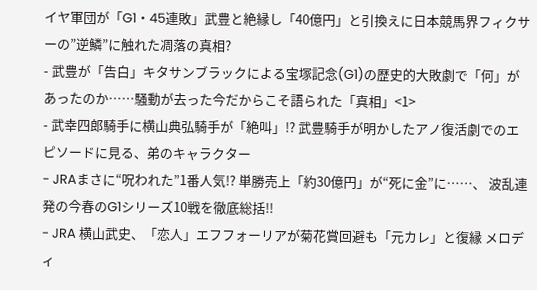イヤ軍団が「G1・45連敗」武豊と絶縁し「40億円」と引換えに日本競馬界フィクサーの”逆鱗”に触れた凋落の真相?
- 武豊が「告白」キタサンブラックによる宝塚記念(G1)の歴史的大敗劇で「何」があったのか……騒動が去った今だからこそ語られた「真相」<1>
- 武幸四郎騎手に横山典弘騎手が「絶叫」!? 武豊騎手が明かしたアノ復活劇でのエピソードに見る、弟のキャラクター
- JRAまさに“呪われた”1番人気!? 単勝売上「約30億円」が“死に金”に……、 波乱連発の今春のG1シリーズ10戦を徹底総括!!
- JRA 横山武史、「恋人」エフフォーリアが菊花賞回避も「元カレ」と復縁 メロディ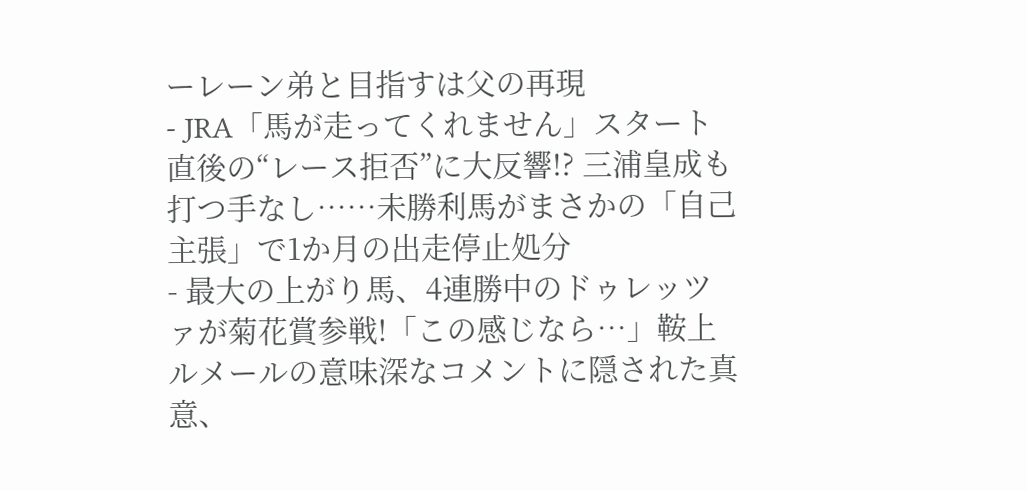ーレーン弟と目指すは父の再現
- JRA「馬が走ってくれません」スタート直後の“レース拒否”に大反響!? 三浦皇成も打つ手なし……未勝利馬がまさかの「自己主張」で1か月の出走停止処分
- 最大の上がり馬、4連勝中のドゥレッツァが菊花賞参戦!「この感じなら…」鞍上ルメールの意味深なコメントに隠された真意、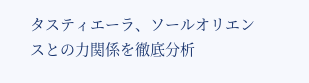タスティエーラ、ソールオリエンスとの力関係を徹底分析